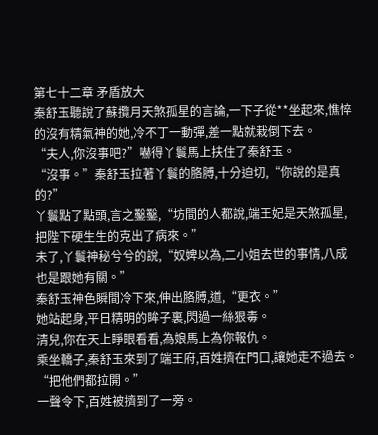第七十二章 矛盾放大
秦舒玉聽說了蘇攬月天煞孤星的言論,一下子從**坐起來,憔悴的沒有精氣神的她,冷不丁一動彈,差一點就栽倒下去。
“夫人,你沒事吧?”嚇得丫鬟馬上扶住了秦舒玉。
“沒事。”秦舒玉拉著丫鬟的胳膊,十分迫切,“你說的是真的?”
丫鬟點了點頭,言之鑿鑿,“坊間的人都說,端王妃是天煞孤星,把陛下硬生生的克出了病來。”
未了,丫鬟神秘兮兮的說,“奴婢以為,二小姐去世的事情,八成也是跟她有關。”
秦舒玉神色瞬間冷下來,伸出胳膊,道,“更衣。”
她站起身,平日精明的眸子裏,閃過一絲狠毒。
清兒,你在天上睜眼看看,為娘馬上為你報仇。
乘坐轎子,秦舒玉來到了端王府,百姓擠在門口,讓她走不過去。
“把他們都拉開。”
一聲令下,百姓被擠到了一旁。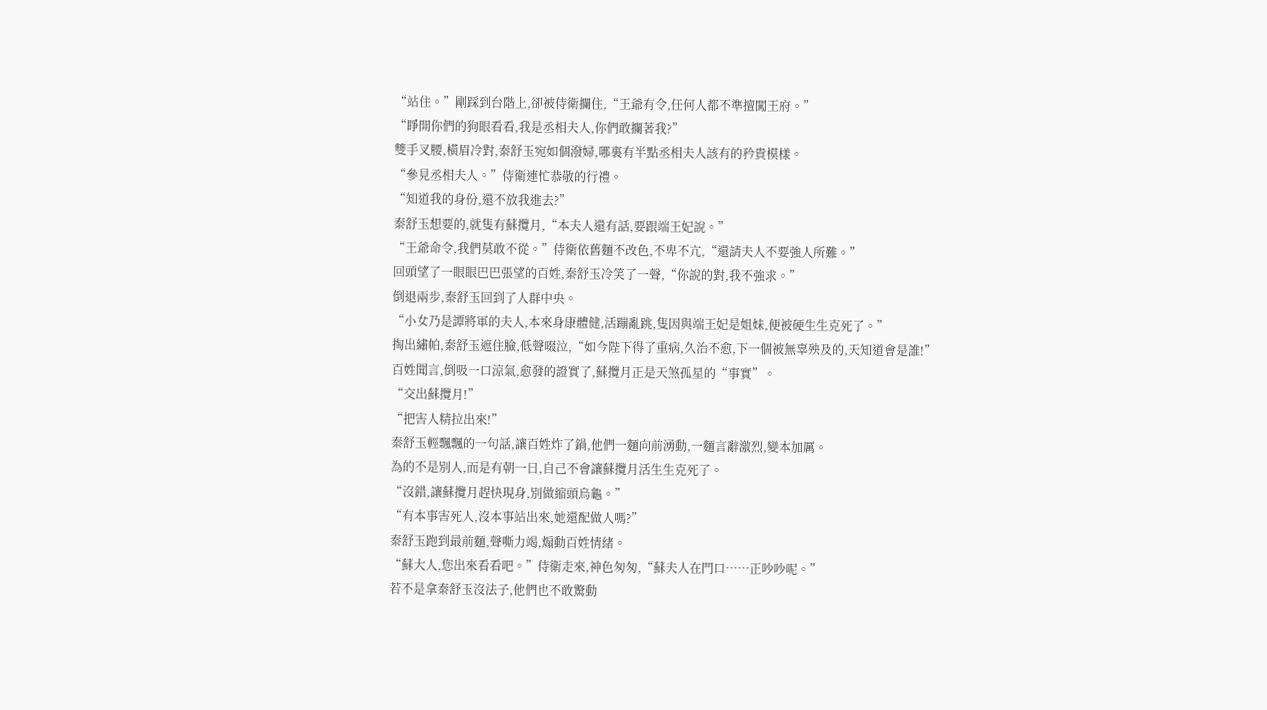“站住。”剛踩到台階上,卻被侍衛攔住,“王爺有令,任何人都不準擅闖王府。”
“睜開你們的狗眼看看,我是丞相夫人,你們敢攔著我?”
雙手叉腰,橫眉冷對,秦舒玉宛如個潑婦,哪裏有半點丞相夫人該有的矜貴模樣。
“參見丞相夫人。”侍衛連忙恭敬的行禮。
“知道我的身份,還不放我進去?”
秦舒玉想要的,就隻有蘇攬月,“本夫人還有話,要跟端王妃說。”
“王爺命令,我們莫敢不從。”侍衛依舊麵不改色,不卑不亢,“還請夫人不要強人所難。”
回頭望了一眼眼巴巴張望的百姓,秦舒玉冷笑了一聲,“你說的對,我不強求。”
倒退兩步,秦舒玉回到了人群中央。
“小女乃是譚將軍的夫人,本來身康體健,活蹦亂跳,隻因與端王妃是姐妹,便被硬生生克死了。”
掏出繡帕,秦舒玉遮住臉,低聲啜泣,“如今陛下得了重病,久治不愈,下一個被無辜殃及的,天知道會是誰!”
百姓聞言,倒吸一口涼氣,愈發的證實了,蘇攬月正是天煞孤星的“事實”。
“交出蘇攬月!”
“把害人精拉出來!”
秦舒玉輕飄飄的一句話,讓百姓炸了鍋,他們一麵向前湧動,一麵言辭激烈,變本加厲。
為的不是別人,而是有朝一日,自己不會讓蘇攬月活生生克死了。
“沒錯,讓蘇攬月趕快現身,別做縮頭烏龜。”
“有本事害死人,沒本事站出來,她還配做人嗎?”
秦舒玉跑到最前麵,聲嘶力竭,煽動百姓情緒。
“蘇大人,您出來看看吧。”侍衛走來,神色匆匆,“蘇夫人在門口……正吵吵呢。”
若不是拿秦舒玉沒法子,他們也不敢驚動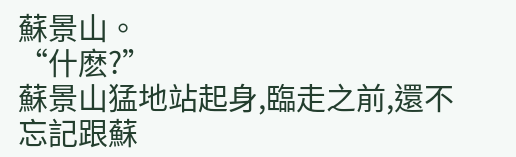蘇景山。
“什麽?”
蘇景山猛地站起身,臨走之前,還不忘記跟蘇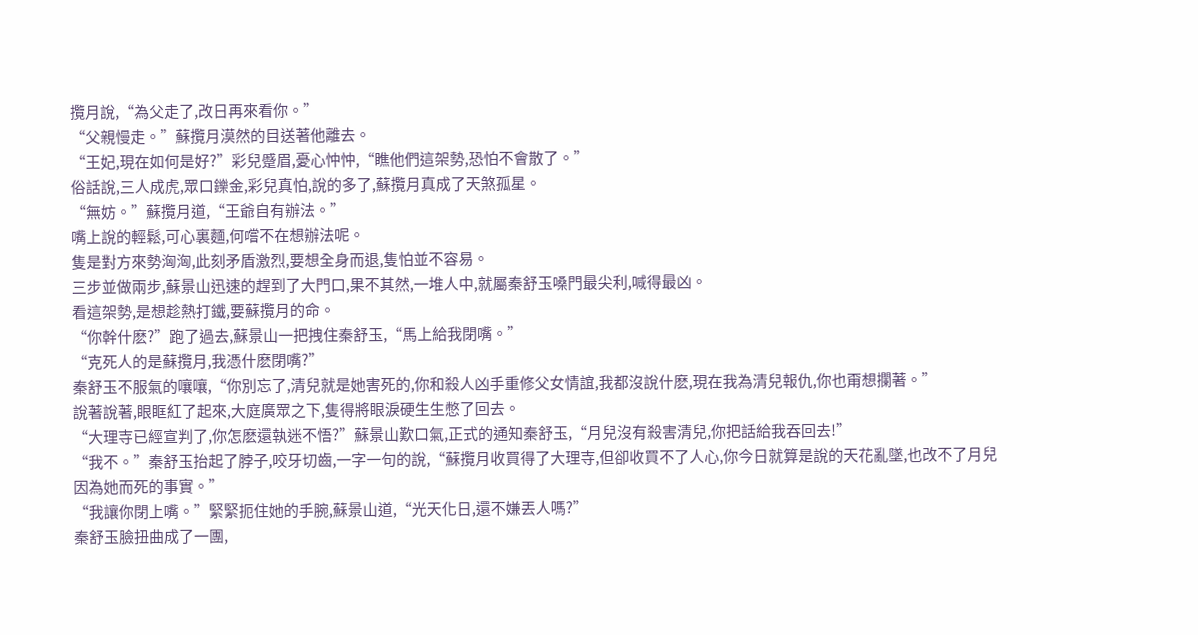攬月說,“為父走了,改日再來看你。”
“父親慢走。”蘇攬月漠然的目送著他離去。
“王妃,現在如何是好?”彩兒蹙眉,憂心忡忡,“瞧他們這架勢,恐怕不會散了。”
俗話說,三人成虎,眾口鑠金,彩兒真怕,說的多了,蘇攬月真成了天煞孤星。
“無妨。”蘇攬月道,“王爺自有辦法。”
嘴上說的輕鬆,可心裏麵,何嚐不在想辦法呢。
隻是對方來勢洶洶,此刻矛盾激烈,要想全身而退,隻怕並不容易。
三步並做兩步,蘇景山迅速的趕到了大門口,果不其然,一堆人中,就屬秦舒玉嗓門最尖利,喊得最凶。
看這架勢,是想趁熱打鐵,要蘇攬月的命。
“你幹什麽?”跑了過去,蘇景山一把拽住秦舒玉,“馬上給我閉嘴。”
“克死人的是蘇攬月,我憑什麽閉嘴?”
秦舒玉不服氣的嚷嚷,“你別忘了,清兒就是她害死的,你和殺人凶手重修父女情誼,我都沒說什麽,現在我為清兒報仇,你也甭想攔著。”
說著說著,眼眶紅了起來,大庭廣眾之下,隻得將眼淚硬生生憋了回去。
“大理寺已經宣判了,你怎麽還執迷不悟?”蘇景山歎口氣,正式的通知秦舒玉,“月兒沒有殺害清兒,你把話給我吞回去!”
“我不。”秦舒玉抬起了脖子,咬牙切齒,一字一句的說,“蘇攬月收買得了大理寺,但卻收買不了人心,你今日就算是說的天花亂墜,也改不了月兒因為她而死的事實。”
“我讓你閉上嘴。”緊緊扼住她的手腕,蘇景山道,“光天化日,還不嫌丟人嗎?”
秦舒玉臉扭曲成了一團,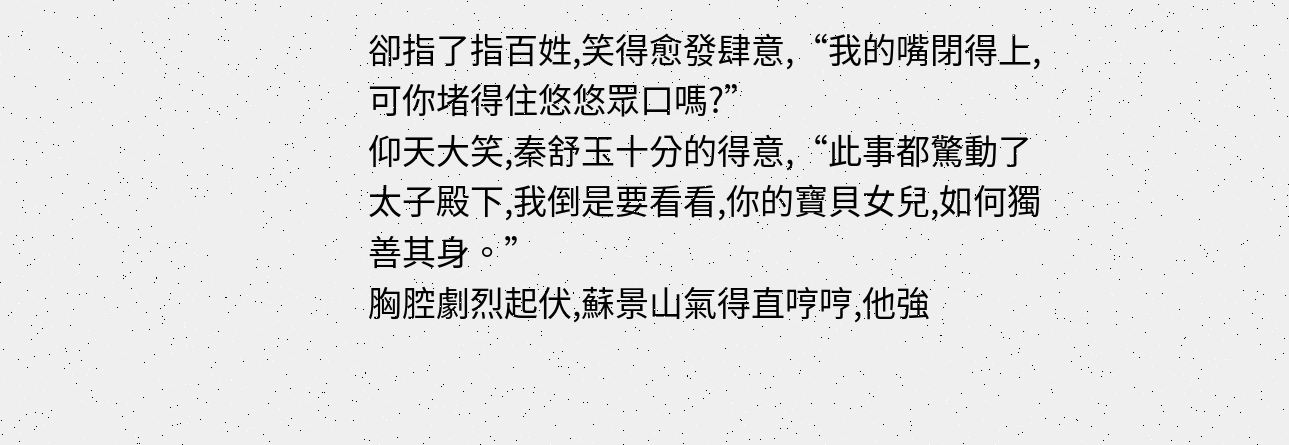卻指了指百姓,笑得愈發肆意,“我的嘴閉得上,可你堵得住悠悠眾口嗎?”
仰天大笑,秦舒玉十分的得意,“此事都驚動了太子殿下,我倒是要看看,你的寶貝女兒,如何獨善其身。”
胸腔劇烈起伏,蘇景山氣得直哼哼,他強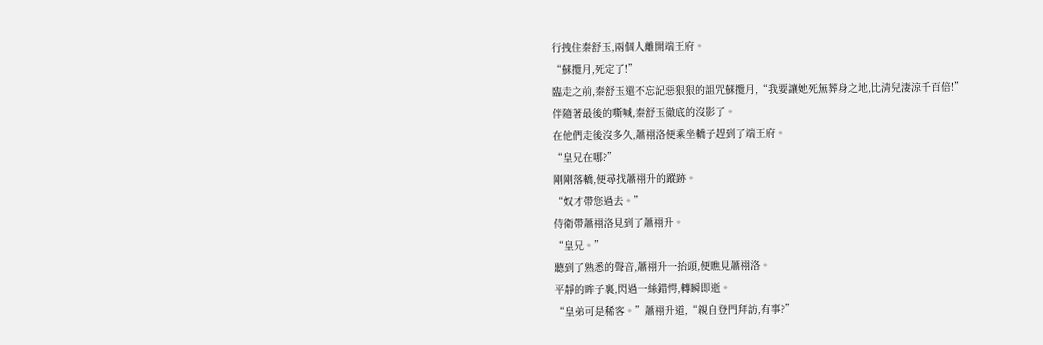行拽住秦舒玉,兩個人離開端王府。
“蘇攬月,死定了!”
臨走之前,秦舒玉還不忘記惡狠狠的詛咒蘇攬月,“我要讓她死無葬身之地,比清兒淒涼千百倍!”
伴隨著最後的嘶喊,秦舒玉徹底的沒影了。
在他們走後沒多久,蕭祤洛便乘坐轎子趕到了端王府。
“皇兄在哪?”
剛剛落轎,便尋找蕭祤升的蹤跡。
“奴才帶您過去。”
侍衛帶蕭祤洛見到了蕭祤升。
“皇兄。”
聽到了熟悉的聲音,蕭祤升一抬頭,便瞧見蕭祤洛。
平靜的眸子裏,閃過一絲錯愕,轉瞬即逝。
“皇弟可是稀客。”蕭祤升道,“親自登門拜訪,有事?”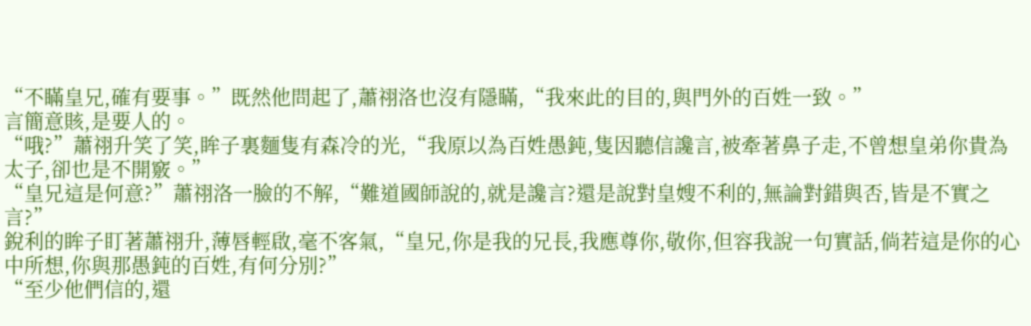“不瞞皇兄,確有要事。”既然他問起了,蕭祤洛也沒有隱瞞,“我來此的目的,與門外的百姓一致。”
言簡意賅,是要人的。
“哦?”蕭祤升笑了笑,眸子裏麵隻有森冷的光,“我原以為百姓愚鈍,隻因聽信讒言,被牽著鼻子走,不曾想皇弟你貴為太子,卻也是不開竅。”
“皇兄這是何意?”蕭祤洛一臉的不解,“難道國師說的,就是讒言?還是說對皇嫂不利的,無論對錯與否,皆是不實之言?”
銳利的眸子盯著蕭祤升,薄唇輕啟,毫不客氣,“皇兄,你是我的兄長,我應尊你,敬你,但容我說一句實話,倘若這是你的心中所想,你與那愚鈍的百姓,有何分別?”
“至少他們信的,還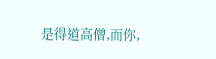是得道高僧,而你,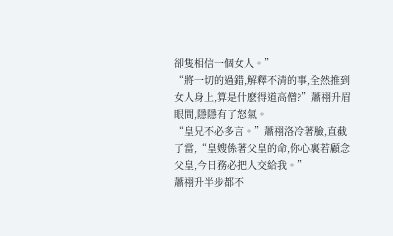卻隻相信一個女人。”
“將一切的過錯,解釋不清的事,全然推到女人身上,算是什麽得道高僧?”蕭祤升眉眼間,隱隱有了怒氣。
“皇兄不必多言。”蕭祤洛冷著臉,直截了當,“皇嫂係著父皇的命,你心裏若顧念父皇,今日務必把人交給我。”
蕭祤升半步都不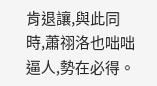肯退讓,與此同時,蕭祤洛也咄咄逼人,勢在必得。